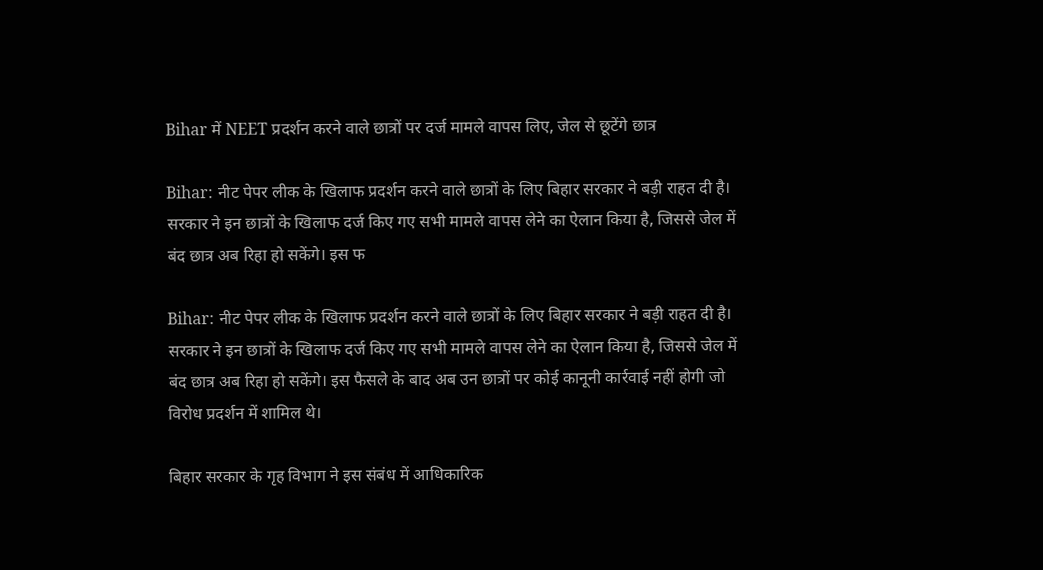Bihar में NEET प्रदर्शन करने वाले छात्रों पर दर्ज मामले वापस लिए, जेल से छूटेंगे छात्र

Bihar: नीट पेपर लीक के खिलाफ प्रदर्शन करने वाले छात्रों के लिए बिहार सरकार ने बड़ी राहत दी है। सरकार ने इन छात्रों के खिलाफ दर्ज किए गए सभी मामले वापस लेने का ऐलान किया है, जिससे जेल में बंद छात्र अब रिहा हो सकेंगे। इस फ

Bihar: नीट पेपर लीक के खिलाफ प्रदर्शन करने वाले छात्रों के लिए बिहार सरकार ने बड़ी राहत दी है। सरकार ने इन छात्रों के खिलाफ दर्ज किए गए सभी मामले वापस लेने का ऐलान किया है, जिससे जेल में बंद छात्र अब रिहा हो सकेंगे। इस फैसले के बाद अब उन छात्रों पर कोई कानूनी कार्रवाई नहीं होगी जो विरोध प्रदर्शन में शामिल थे।

बिहार सरकार के गृह विभाग ने इस संबंध में आधिकारिक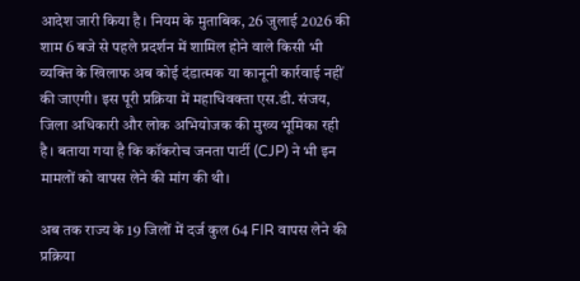आदेश जारी किया है। नियम के मुताबिक, 26 जुलाई 2026 की शाम 6 बजे से पहले प्रदर्शन में शामिल होने वाले किसी भी व्यक्ति के खिलाफ अब कोई दंडात्मक या कानूनी कार्रवाई नहीं की जाएगी। इस पूरी प्रक्रिया में महाधिवक्ता एस.डी. संजय, जिला अधिकारी और लोक अभियोजक की मुख्य भूमिका रही है। बताया गया है कि कॉकरोच जनता पार्टी (CJP) ने भी इन मामलों को वापस लेने की मांग की थी।

अब तक राज्य के 19 जिलों में दर्ज कुल 64 FIR वापस लेने की प्रक्रिया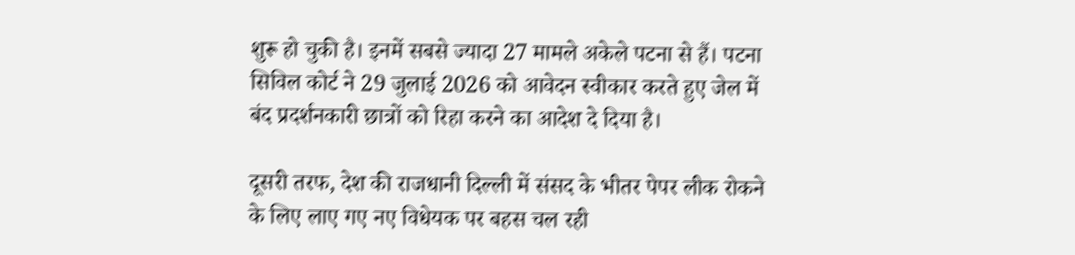शुरू हो चुकी है। इनमें सबसे ज्यादा 27 मामले अकेले पटना से हैं। पटना सिविल कोर्ट ने 29 जुलाई 2026 को आवेदन स्वीकार करते हुए जेल में बंद प्रदर्शनकारी छात्रों को रिहा करने का आदेश दे दिया है।

दूसरी तरफ, देश की राजधानी दिल्ली में संसद के भीतर पेपर लीक रोकने के लिए लाए गए नए विधेयक पर बहस चल रही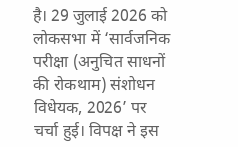है। 29 जुलाई 2026 को लोकसभा में ‘सार्वजनिक परीक्षा (अनुचित साधनों की रोकथाम) संशोधन विधेयक, 2026’ पर चर्चा हुई। विपक्ष ने इस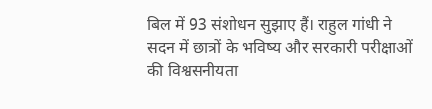बिल में 93 संशोधन सुझाए हैं। राहुल गांधी ने सदन में छात्रों के भविष्य और सरकारी परीक्षाओं की विश्वसनीयता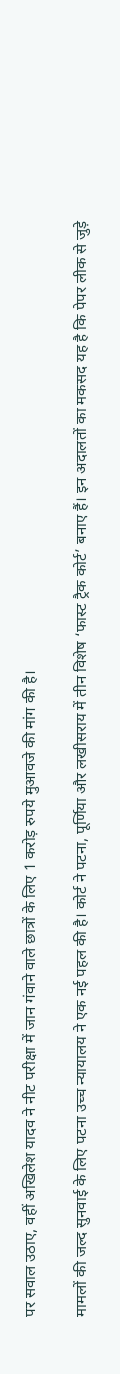पर सवाल उठाए, वहीं अखिलेश यादव ने नीट परीक्षा में जान गंवाने वाले छात्रों के लिए 1 करोड़ रुपये मुआवजे की मांग की है।

मामलों की जल्द सुनवाई के लिए पटना उच्च न्यायालय ने एक नई पहल की है। कोर्ट ने पटना, पूर्णिया और लखीसराय में तीन विशेष ‘फास्ट ट्रैक कोर्ट’ बनाए हैं। इन अदालतों का मकसद यह है कि पेपर लीक से जुड़े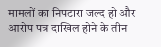मामलों का निपटारा जल्द हो और आरोप पत्र दाखिल होने के तीन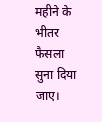महीने के भीतर फैसला सुना दिया जाए।